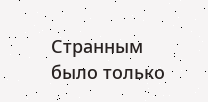Странным было только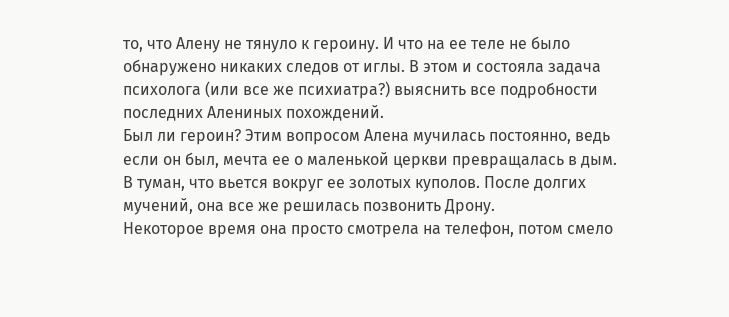то, что Алену не тянуло к героину. И что на ее теле не было обнаружено никаких следов от иглы. В этом и состояла задача психолога (или все же психиатра?) выяснить все подробности последних Алениных похождений.
Был ли героин? Этим вопросом Алена мучилась постоянно, ведь если он был, мечта ее о маленькой церкви превращалась в дым. В туман, что вьется вокруг ее золотых куполов. После долгих мучений, она все же решилась позвонить Дрону.
Некоторое время она просто смотрела на телефон, потом смело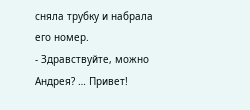сняла трубку и набрала его номер.
- Здравствуйте, можно Андрея? … Привет!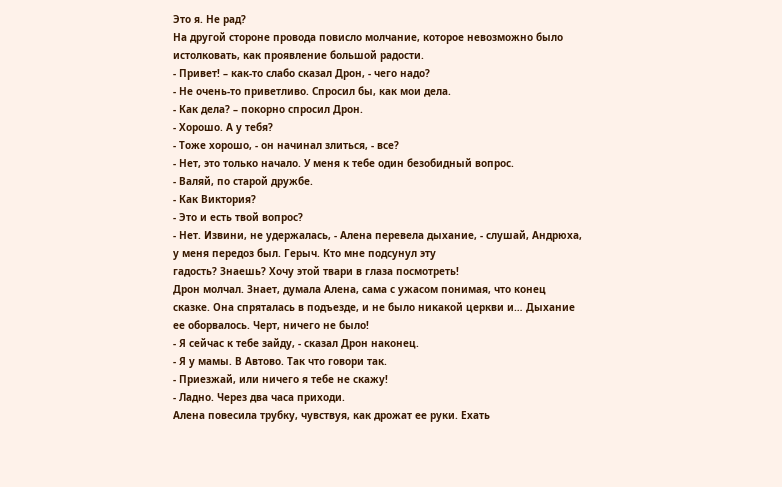Это я. Не рад?
На другой стороне провода повисло молчание, которое невозможно было истолковать, как проявление большой радости.
- Привет! – как-то слабо сказал Дрон, - чего надо?
- Не очень-то приветливо. Спросил бы, как мои дела.
- Как дела? – покорно спросил Дрон.
- Хорошо. А у тебя?
- Тоже хорошо, - он начинал злиться, - все?
- Нет, это только начало. У меня к тебе один безобидный вопрос.
- Валяй, по старой дружбе.
- Как Виктория?
- Это и есть твой вопрос?
- Нет. Извини, не удержалась, - Алена перевела дыхание, - слушай, Андрюха, у меня передоз был. Герыч. Кто мне подсунул эту
гадость? Знаешь? Хочу этой твари в глаза посмотреть!
Дрон молчал. Знает, думала Алена, сама с ужасом понимая, что конец сказке. Она спряталась в подъезде, и не было никакой церкви и… Дыхание ее оборвалось. Черт, ничего не было!
- Я сейчас к тебе зайду, - сказал Дрон наконец.
- Я у мамы. В Автово. Так что говори так.
- Приезжай, или ничего я тебе не скажу!
- Ладно. Через два часа приходи.
Алена повесила трубку, чувствуя, как дрожат ее руки. Ехать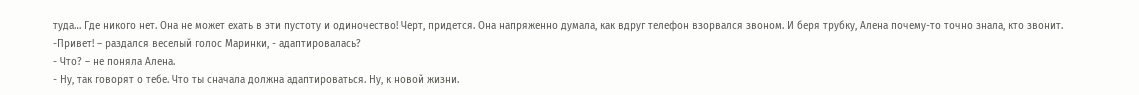туда… Где никого нет. Она не может ехать в эти пустоту и одиночество! Черт, придется. Она напряженно думала, как вдруг телефон взорвался звоном. И беря трубку, Алена почему-то точно знала, кто звонит.
-Привет! – раздался веселый голос Маринки, - адаптировалась?
- Что? – не поняла Алена.
- Ну, так говорят о тебе. Что ты сначала должна адаптироваться. Ну, к новой жизни.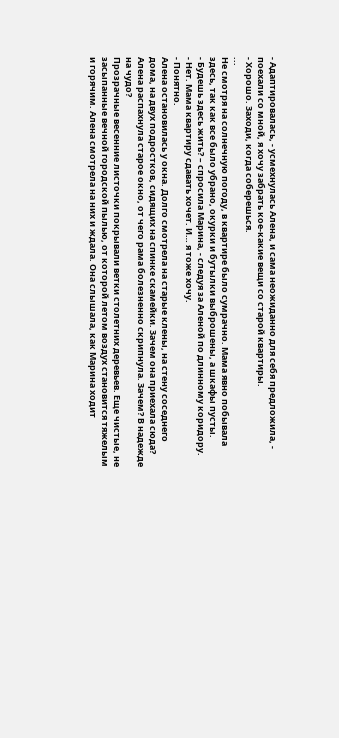- Адаптировалась, - усмехнулась Алена, и сама неожиданно для себя предложила, - поехали со мной, я хочу забрать кое-какие вещи со старой квартиры.
- Хорошо. Заходи, когда соберешься.
...
Не смотря на солнечную погоду, в квартире было сумрачно. Мама явно побывала здесь, так как все было убрано, окурки и бутылки выброшены, а шкафы пусты.
- Будешь здесь жить? – спросила Марина, - следуя за Аленой по длинному коридору.
- Нет. Мама квартиру сдавать хочет. И… я тоже хочу.
- Понятно.
Алена остановилась у окна. Долго смотрела на старые клены, на стену соседнего дома, на двух подростков, сидящих на спинке скамейки. Зачем она приехала сюда? Алена распахнула старое окно, от чего рама болезненно скрипнула. Зачем? В надежде на чудо?
Прозрачные весенние листочки покрывали ветки столетних деревьев. Еще чистые, не засыпанные вечной городской пылью, от которой летом воздух становится тяжелым и горячим. Алена смотрела на них и ждала. Она слышала, как Марина ходит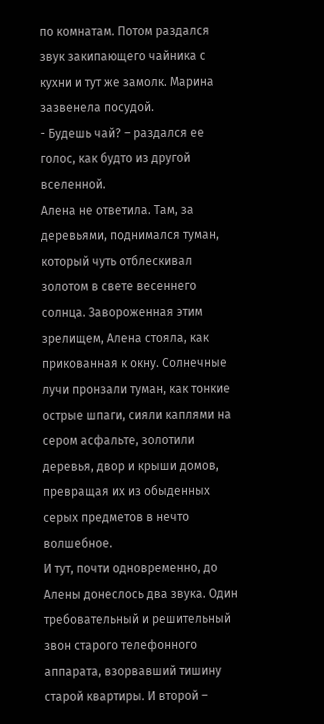по комнатам. Потом раздался звук закипающего чайника с кухни и тут же замолк. Марина зазвенела посудой.
- Будешь чай? – раздался ее голос, как будто из другой вселенной.
Алена не ответила. Там, за деревьями, поднимался туман, который чуть отблескивал золотом в свете весеннего солнца. Завороженная этим зрелищем, Алена стояла, как прикованная к окну. Солнечные лучи пронзали туман, как тонкие острые шпаги, сияли каплями на сером асфальте, золотили деревья, двор и крыши домов, превращая их из обыденных серых предметов в нечто волшебное.
И тут, почти одновременно, до Алены донеслось два звука. Один требовательный и решительный звон старого телефонного аппарата, взорвавший тишину старой квартиры. И второй –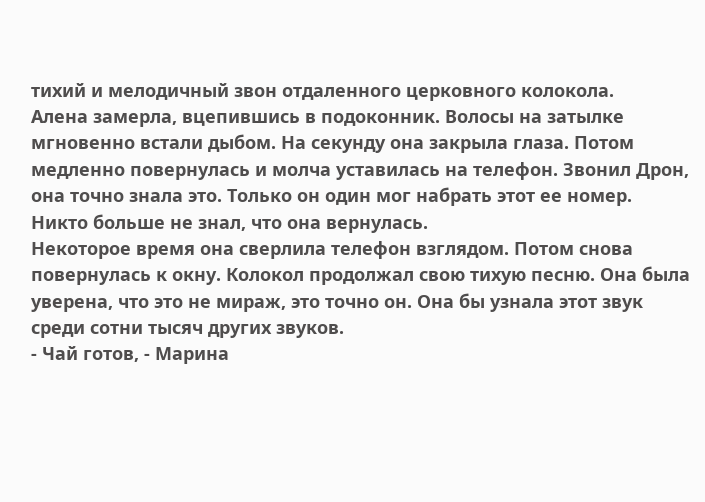тихий и мелодичный звон отдаленного церковного колокола.
Алена замерла, вцепившись в подоконник. Волосы на затылке мгновенно встали дыбом. На секунду она закрыла глаза. Потом медленно повернулась и молча уставилась на телефон. Звонил Дрон, она точно знала это. Только он один мог набрать этот ее номер. Никто больше не знал, что она вернулась.
Некоторое время она сверлила телефон взглядом. Потом снова повернулась к окну. Колокол продолжал свою тихую песню. Она была уверена, что это не мираж, это точно он. Она бы узнала этот звук среди сотни тысяч других звуков.
- Чай готов, - Марина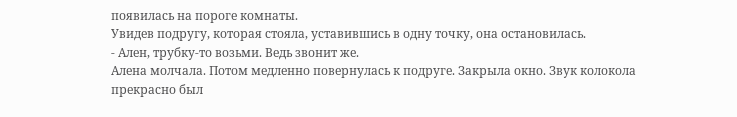появилась на пороге комнаты.
Увидев подругу, которая стояла, уставившись в одну точку, она остановилась.
- Ален, трубку-то возьми. Ведь звонит же.
Алена молчала. Потом медленно повернулась к подруге. Закрыла окно. Звук колокола прекрасно был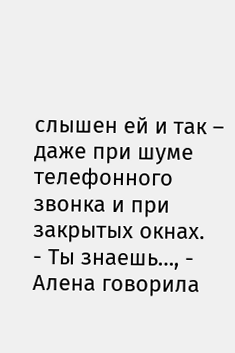слышен ей и так – даже при шуме телефонного звонка и при закрытых окнах.
- Ты знаешь…, - Алена говорила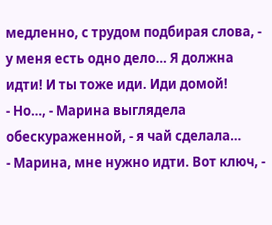медленно, с трудом подбирая слова, - у меня есть одно дело… Я должна идти! И ты тоже иди. Иди домой!
- Но…, - Марина выглядела обескураженной, - я чай сделала…
- Марина, мне нужно идти. Вот ключ, -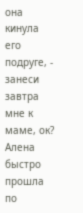она кинула его подруге, - занеси завтра мне к маме, ок?
Алена быстро прошла по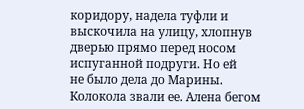коридору, надела туфли и выскочила на улицу, хлопнув дверью прямо перед носом испуганной подруги. Но ей
не было дела до Марины. Колокола звали ее. Алена бегом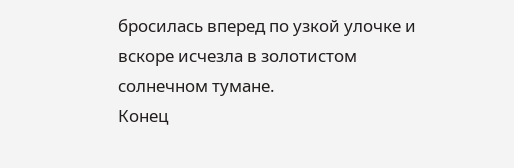бросилась вперед по узкой улочке и вскоре исчезла в золотистом солнечном тумане.
Конец